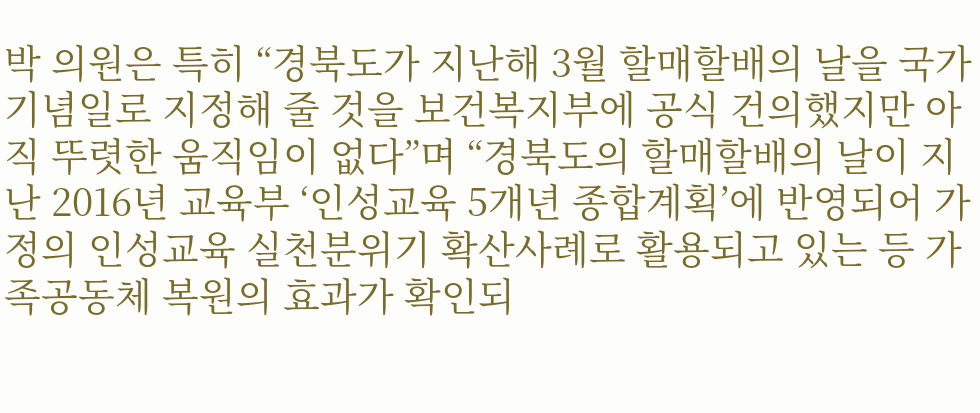박 의원은 특히 “경북도가 지난해 3월 할매할배의 날을 국가기념일로 지정해 줄 것을 보건복지부에 공식 건의했지만 아직 뚜렷한 움직임이 없다”며 “경북도의 할매할배의 날이 지난 2016년 교육부 ‘인성교육 5개년 종합계획’에 반영되어 가정의 인성교육 실천분위기 확산사례로 활용되고 있는 등 가족공동체 복원의 효과가 확인되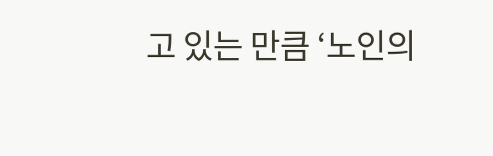고 있는 만큼 ‘노인의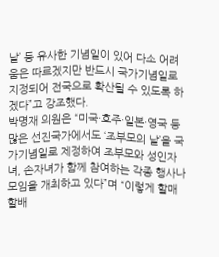날’ 등 유사한 기념일이 있어 다소 어려움은 따르겠지만 반드시 국가기념일로 지정되어 전국으로 확산될 수 있도록 하겠다”고 강조했다.
박명재 의원은 “미국·호주·일본·영국 등 많은 선진국가에서도 ‘조부모의 날’을 국가기념일로 제정하여 조부모와 성인자녀, 손자녀가 함께 참여하는 각종 행사나 모임을 개최하고 있다”며 “이렇게 할매할배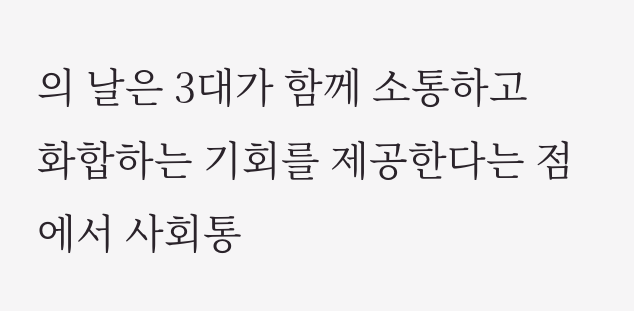의 날은 3대가 함께 소통하고 화합하는 기회를 제공한다는 점에서 사회통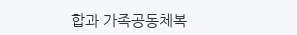합과 가족공동체복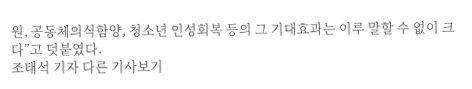원, 공동체의식함양, 청소년 인성회복 등의 그 기대효과는 이루 말할 수 없이 크다”고 덧붙였다.
조태석 기자 다른 기사보기